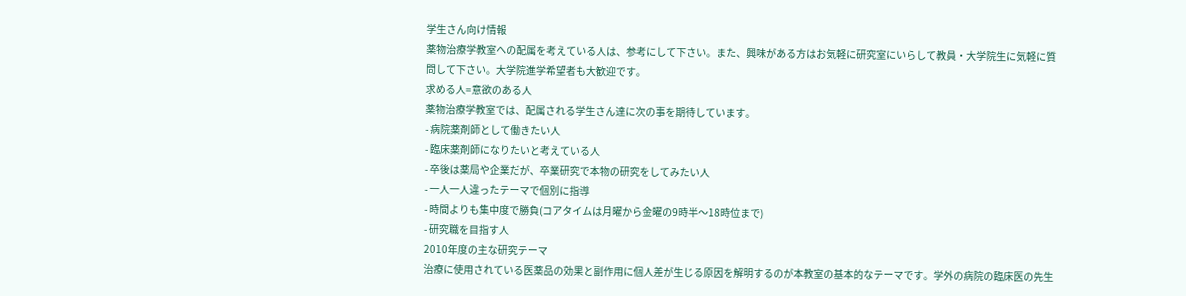学生さん向け情報
薬物治療学教室への配属を考えている人は、参考にして下さい。また、興味がある方はお気軽に研究室にいらして教員・大学院生に気軽に質問して下さい。大学院進学希望者も大歓迎です。
求める人=意欲のある人
薬物治療学教室では、配属される学生さん達に次の事を期待しています。
- 病院薬剤師として働きたい人
- 臨床薬剤師になりたいと考えている人
- 卒後は薬局や企業だが、卒業研究で本物の研究をしてみたい人
- 一人一人違ったテーマで個別に指導
- 時間よりも集中度で勝負(コアタイムは月曜から金曜の9時半〜18時位まで)
- 研究職を目指す人
2010年度の主な研究テーマ
治療に使用されている医薬品の効果と副作用に個人差が生じる原因を解明するのが本教室の基本的なテーマです。学外の病院の臨床医の先生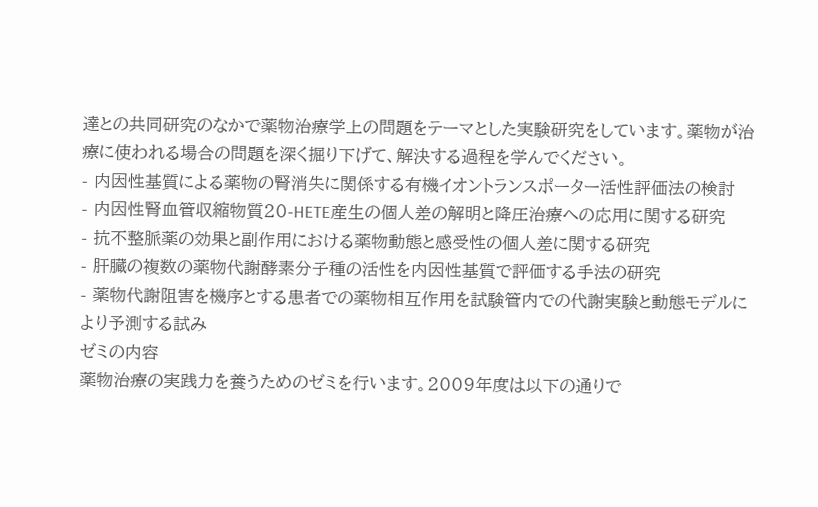達との共同研究のなかで薬物治療学上の問題をテーマとした実験研究をしています。薬物が治療に使われる場合の問題を深く掘り下げて、解決する過程を学んでください。
- 内因性基質による薬物の腎消失に関係する有機イオントランスポーター活性評価法の検討
- 内因性腎血管収縮物質20-HETE産生の個人差の解明と降圧治療への応用に関する研究
- 抗不整脈薬の効果と副作用における薬物動態と感受性の個人差に関する研究
- 肝臓の複数の薬物代謝酵素分子種の活性を内因性基質で評価する手法の研究
- 薬物代謝阻害を機序とする患者での薬物相互作用を試験管内での代謝実験と動態モデルにより予測する試み
ゼミの内容
薬物治療の実践力を養うためのゼミを行います。2009年度は以下の通りで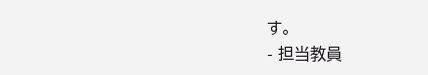す。
- 担当教員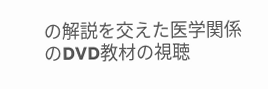の解説を交えた医学関係のDVD教材の視聴